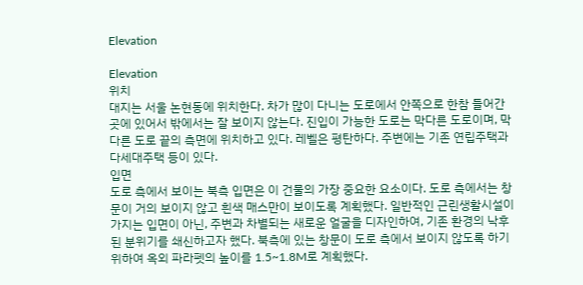Elevation

Elevation
위치
대지는 서울 논현동에 위치한다. 차가 많이 다니는 도로에서 안쪽으로 한참 들어간 곳에 있어서 밖에서는 잘 보이지 않는다. 진입이 가능한 도로는 막다른 도로이며, 막다른 도로 끝의 측면에 위치하고 있다. 레벨은 평탄하다. 주변에는 기존 연립주택과 다세대주택 등이 있다.
입면
도로 측에서 보이는 북측 입면은 이 건물의 가장 중요한 요소이다. 도로 측에서는 창문이 거의 보이지 않고 흰색 매스만이 보이도록 계획했다. 일반적인 근린생활시설이 가지는 입면이 아닌, 주변과 차별되는 새로운 얼굴을 디자인하여, 기존 환경의 낙후된 분위기를 쇄신하고자 했다. 북측에 있는 창문이 도로 측에서 보이지 않도록 하기 위하여 옥외 파라펫의 높이를 1.5~1.8M로 계획했다.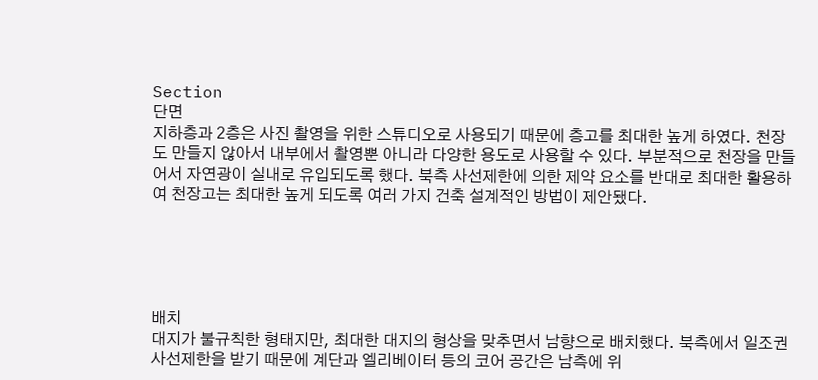Section
단면
지하층과 2층은 사진 촬영을 위한 스튜디오로 사용되기 때문에 층고를 최대한 높게 하였다. 천장도 만들지 않아서 내부에서 촬영뿐 아니라 다양한 용도로 사용할 수 있다. 부분적으로 천장을 만들어서 자연광이 실내로 유입되도록 했다. 북측 사선제한에 의한 제약 요소를 반대로 최대한 활용하여 천장고는 최대한 높게 되도록 여러 가지 건축 설계적인 방법이 제안됐다.





배치
대지가 불규칙한 형태지만, 최대한 대지의 형상을 맞추면서 남향으로 배치했다. 북측에서 일조권 사선제한을 받기 때문에 계단과 엘리베이터 등의 코어 공간은 남측에 위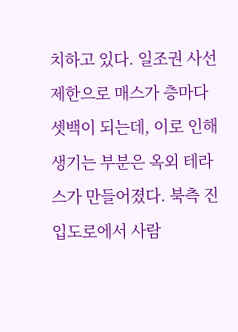치하고 있다. 일조권 사선제한으로 매스가 층마다 셋백이 되는데, 이로 인해 생기는 부분은 옥외 테라스가 만들어졌다. 북측 진입도로에서 사람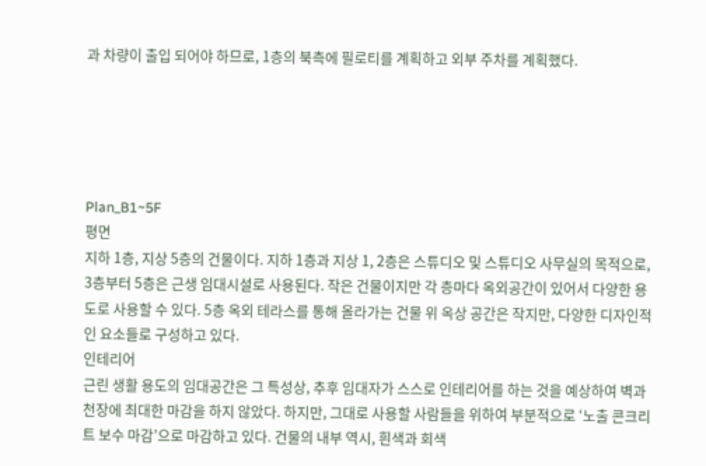과 차량이 출입 되어야 하므로, 1층의 북측에 필로티를 계획하고 외부 주차를 계획했다.





Plan_B1~5F
평면
지하 1층, 지상 5층의 건물이다. 지하 1층과 지상 1, 2층은 스튜디오 및 스튜디오 사무실의 목적으로, 3층부터 5층은 근생 임대시설로 사용된다. 작은 건물이지만 각 층마다 옥외공간이 있어서 다양한 용도로 사용할 수 있다. 5층 옥외 테라스를 통해 올라가는 건물 위 옥상 공간은 작지만, 다양한 디자인적인 요소들로 구성하고 있다.
인테리어
근린 생활 용도의 임대공간은 그 특성상, 추후 임대자가 스스로 인테리어를 하는 것을 예상하여 벽과 천장에 최대한 마감을 하지 않았다. 하지만, 그대로 사용할 사람들을 위하여 부분적으로 ‘노출 콘크리트 보수 마감’으로 마감하고 있다. 건물의 내부 역시, 흰색과 회색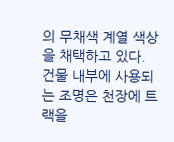의 무채색 계열 색상을 채택하고 있다. 건물 내부에 사용되는 조명은 천장에 트랙을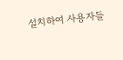설치하여 사용자들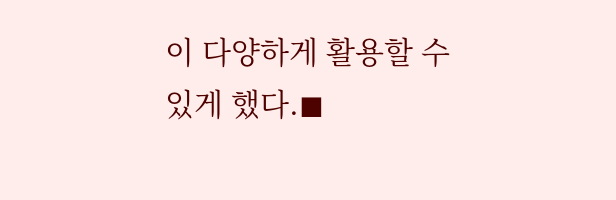이 다양하게 활용할 수 있게 했다.◼